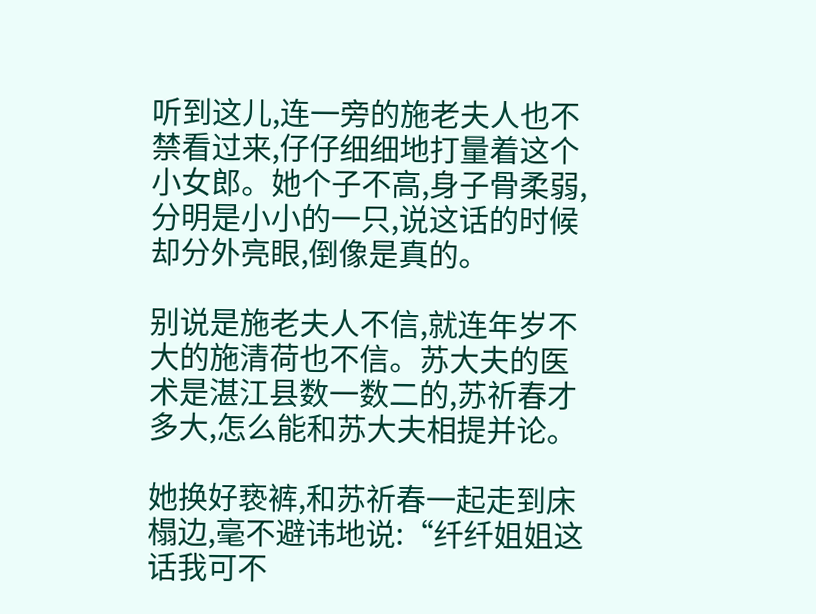听到这儿,连一旁的施老夫人也不禁看过来,仔仔细细地打量着这个小女郎。她个子不高,身子骨柔弱,分明是小小的一只,说这话的时候却分外亮眼,倒像是真的。

别说是施老夫人不信,就连年岁不大的施清荷也不信。苏大夫的医术是湛江县数一数二的,苏祈春才多大,怎么能和苏大夫相提并论。

她换好亵裤,和苏祈春一起走到床榻边,毫不避讳地说:“纤纤姐姐这话我可不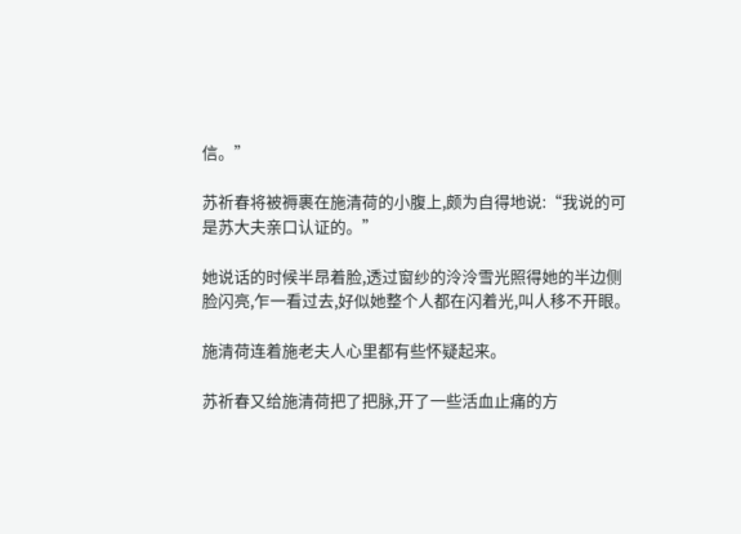信。”

苏祈春将被褥裹在施清荷的小腹上,颇为自得地说:“我说的可是苏大夫亲口认证的。”

她说话的时候半昂着脸,透过窗纱的泠泠雪光照得她的半边侧脸闪亮,乍一看过去,好似她整个人都在闪着光,叫人移不开眼。

施清荷连着施老夫人心里都有些怀疑起来。

苏祈春又给施清荷把了把脉,开了一些活血止痛的方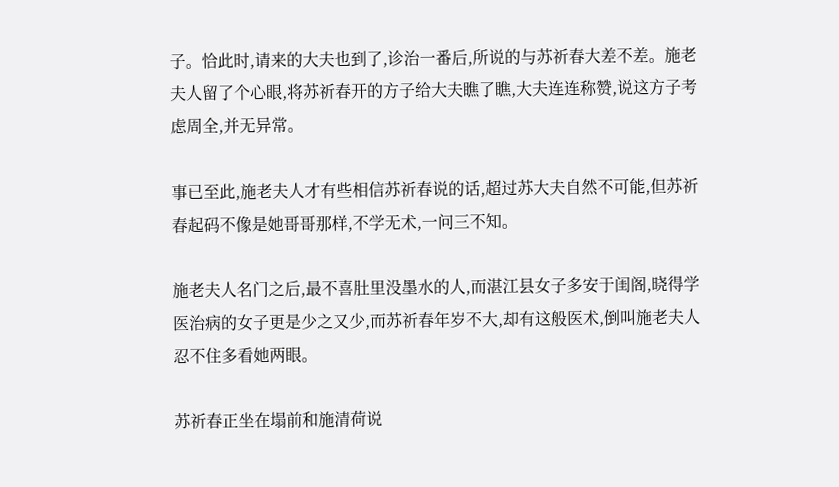子。恰此时,请来的大夫也到了,诊治一番后,所说的与苏祈春大差不差。施老夫人留了个心眼,将苏祈春开的方子给大夫瞧了瞧,大夫连连称赞,说这方子考虑周全,并无异常。

事已至此,施老夫人才有些相信苏祈春说的话,超过苏大夫自然不可能,但苏祈春起码不像是她哥哥那样,不学无术,一问三不知。

施老夫人名门之后,最不喜肚里没墨水的人,而湛江县女子多安于闺阁,晓得学医治病的女子更是少之又少,而苏祈春年岁不大,却有这般医术,倒叫施老夫人忍不住多看她两眼。

苏祈春正坐在塌前和施清荷说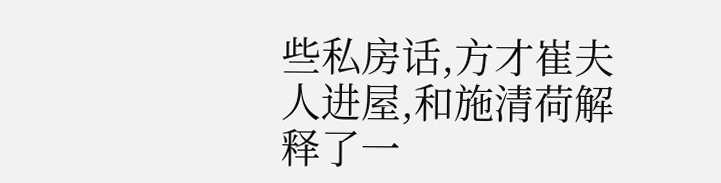些私房话,方才崔夫人进屋,和施清荷解释了一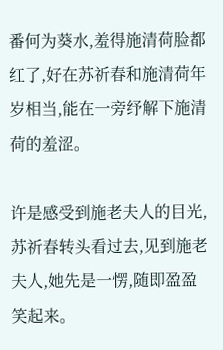番何为葵水,羞得施清荷脸都红了,好在苏祈春和施清荷年岁相当,能在一旁纾解下施清荷的羞涩。

许是感受到施老夫人的目光,苏祈春转头看过去,见到施老夫人,她先是一愣,随即盈盈笑起来。